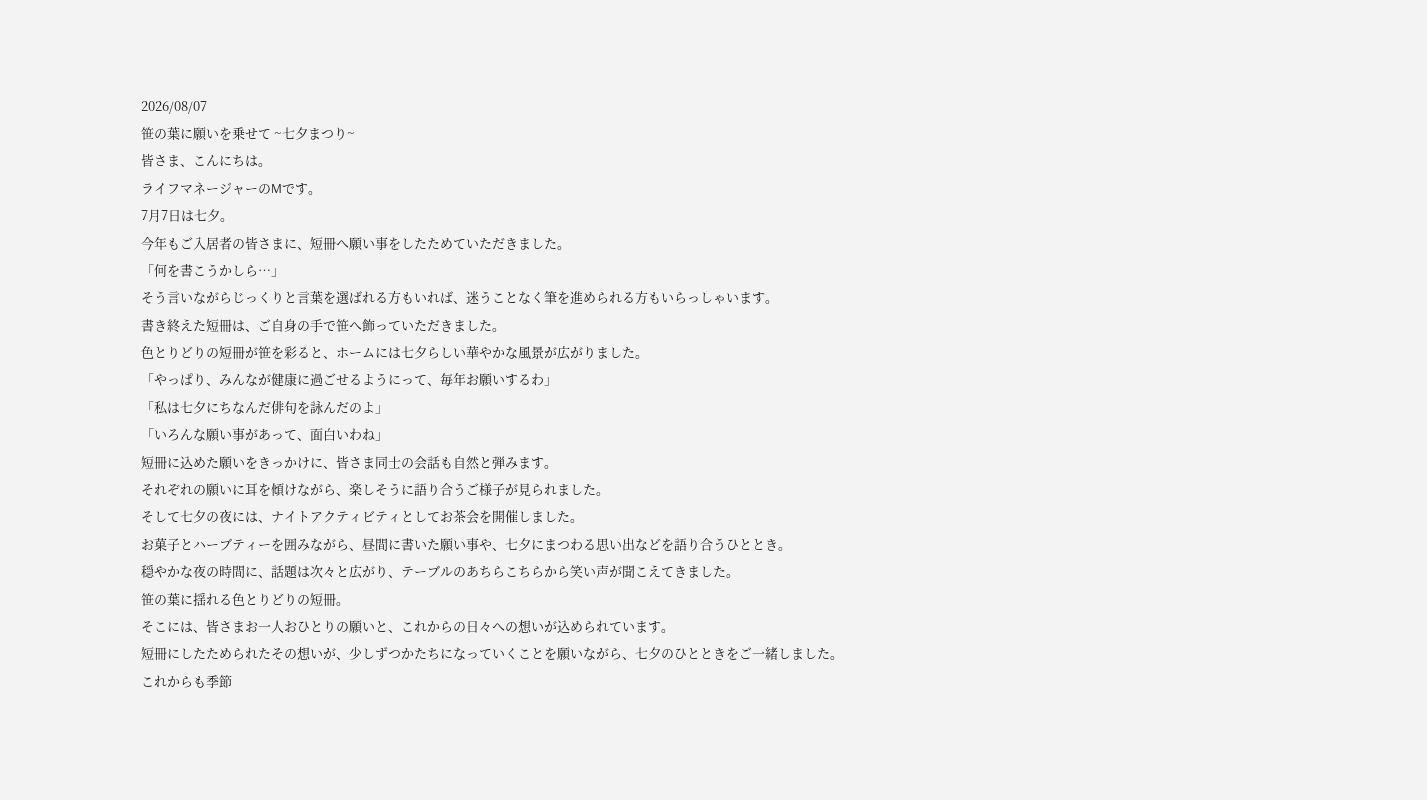2026/08/07
笹の葉に願いを乗せて ~七夕まつり~
皆さま、こんにちは。
ライフマネージャーのMです。
7月7日は七夕。
今年もご入居者の皆さまに、短冊へ願い事をしたためていただきました。
「何を書こうかしら…」
そう言いながらじっくりと言葉を選ばれる方もいれば、迷うことなく筆を進められる方もいらっしゃいます。
書き終えた短冊は、ご自身の手で笹へ飾っていただきました。
色とりどりの短冊が笹を彩ると、ホームには七夕らしい華やかな風景が広がりました。
「やっぱり、みんなが健康に過ごせるようにって、毎年お願いするわ」
「私は七夕にちなんだ俳句を詠んだのよ」
「いろんな願い事があって、面白いわね」
短冊に込めた願いをきっかけに、皆さま同士の会話も自然と弾みます。
それぞれの願いに耳を傾けながら、楽しそうに語り合うご様子が見られました。
そして七夕の夜には、ナイトアクティビティとしてお茶会を開催しました。
お菓子とハーブティーを囲みながら、昼間に書いた願い事や、七夕にまつわる思い出などを語り合うひととき。
穏やかな夜の時間に、話題は次々と広がり、テーブルのあちらこちらから笑い声が聞こえてきました。
笹の葉に揺れる色とりどりの短冊。
そこには、皆さまお一人おひとりの願いと、これからの日々への想いが込められています。
短冊にしたためられたその想いが、少しずつかたちになっていくことを願いながら、七夕のひとときをご一緒しました。
これからも季節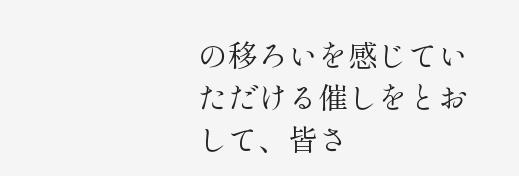の移ろいを感じていただける催しをとおして、皆さ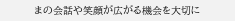まの会話や笑顔が広がる機会を大切に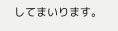してまいります。